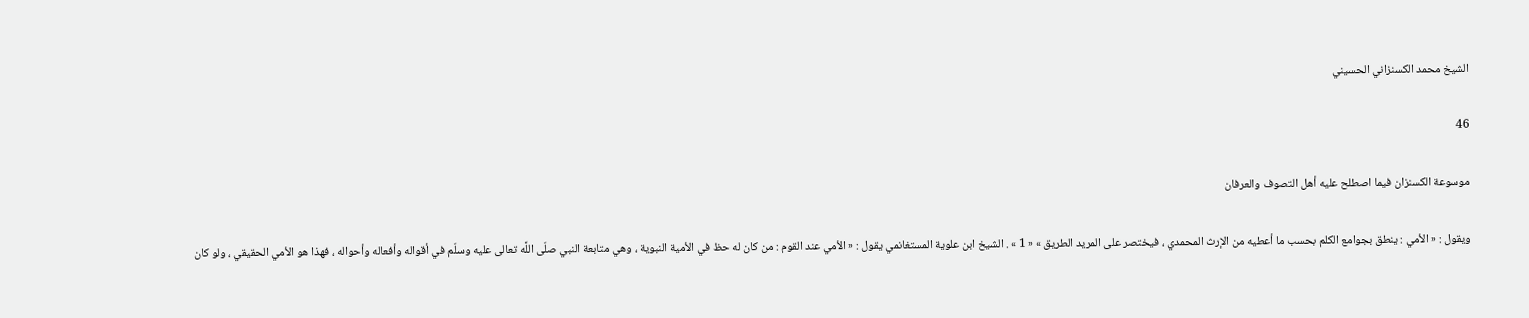الشيخ محمد الكسنزاني الحسيني

46

موسوعة الكسنزان فيما اصطلح عليه أهل التصوف والعرفان

ويقول : « الأمي : ينطق بجوامع الكلم بحسب ما أعطيه من الإرث المحمدي ، فيختصر على المريد الطريق » « 1 » . الشيخ ابن علوية المستغانمي يقول : « الأمي عند القوم : من كان له حظ في الأمية النبوية ، وهي متابعة النبي صلّى اللَّه تعالى عليه وسلّم في أقواله وأفعاله وأحواله ، فهذا هو الأمي الحقيقي ، ولو كان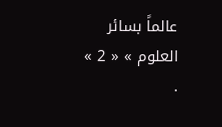عالماً بسائر العلوم » « 2 » .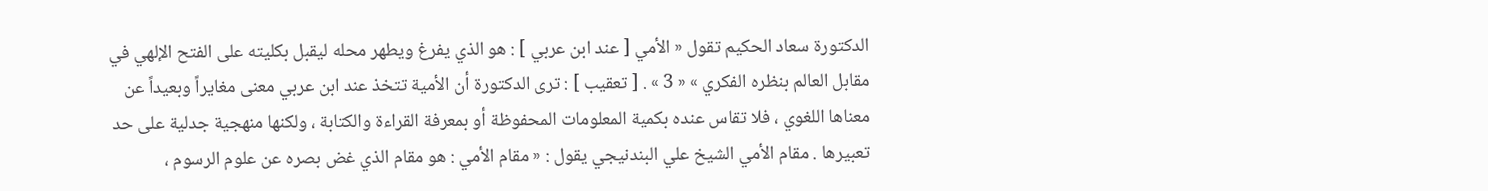الدكتورة سعاد الحكيم تقول « الأمي [ عند ابن عربي ] : هو الذي يفرغ ويطهر محله ليقبل بكليته على الفتح الإلهي في مقابل العالم بنظره الفكري » « 3 » . [ تعقيب ] : ترى الدكتورة أن الأمية تتخذ عند ابن عربي معنى مغايراً وبعيداً عن معناها اللغوي ، فلا تقاس عنده بكمية المعلومات المحفوظة أو بمعرفة القراءة والكتابة ، ولكنها منهجية جدلية على حد تعبيرها . مقام الأمي الشيخ علي البندنيجي يقول : « مقام الأمي : هو مقام الذي غض بصره عن علوم الرسوم ،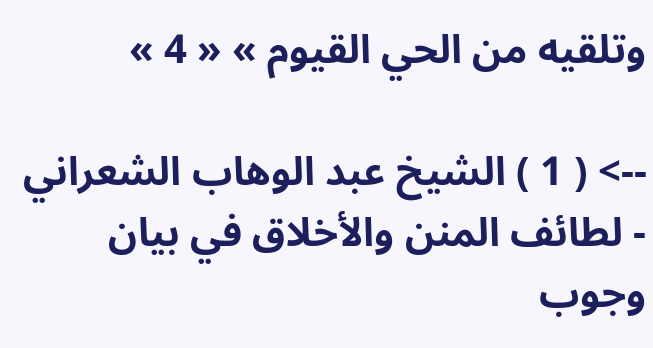وتلقيه من الحي القيوم » « 4 »

--> ( 1 ) الشيخ عبد الوهاب الشعراني - لطائف المنن والأخلاق في بيان وجوب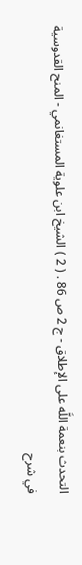التحدث بنعمة اللَّه على الإطلاق - ج 2 ص 86 . ( 2 ) الشيخ ابن علوية المستغانمي - المنح القدوسية في شرح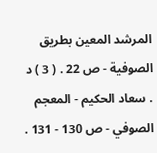المرشد المعين بطريق الصوفية - ص 22 . ( 3 ) د . سعاد الحكيم - المعجم الصوفي - ص 130 - 131 .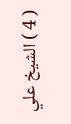( 4 ) الشيخ علي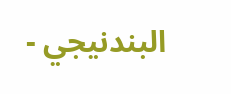البندنيجي -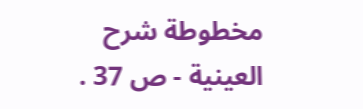مخطوطة شرح العينية - ص 37 .